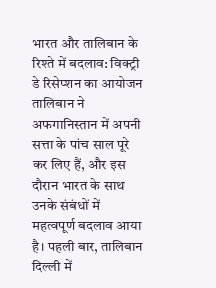भारत और तालिबान के रिश्ते में बदलाव: विक्ट्री डे रिसेप्शन का आयोजन
तालिबान ने अफगानिस्तान में अपनी सत्ता के पांच साल पूरे कर लिए हैं, और इस दौरान भारत के साथ उनके संबंधों में महत्वपूर्ण बदलाव आया है। पहली बार, तालिबान दिल्ली में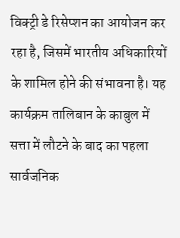विक्ट्री डे रिसेप्शन का आयोजन कर रहा है, जिसमें भारतीय अधिकारियों के शामिल होने की संभावना है। यह कार्यक्रम तालिबान के काबुल में सत्ता में लौटने के बाद का पहला सार्वजनिक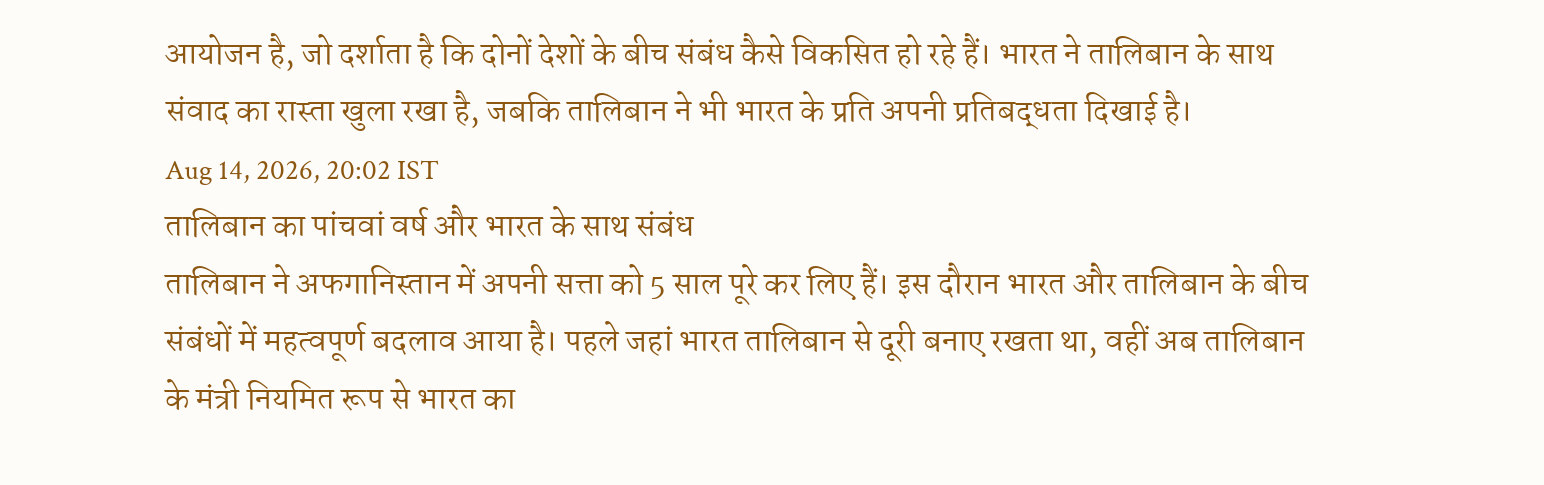आयोजन है, जो दर्शाता है कि दोनों देशों के बीच संबंध कैसे विकसित हो रहे हैं। भारत ने तालिबान के साथ संवाद का रास्ता खुला रखा है, जबकि तालिबान ने भी भारत के प्रति अपनी प्रतिबद्धता दिखाई है।
Aug 14, 2026, 20:02 IST
तालिबान का पांचवां वर्ष और भारत के साथ संबंध
तालिबान ने अफगानिस्तान में अपनी सत्ता को 5 साल पूरे कर लिए हैं। इस दौरान भारत और तालिबान के बीच संबंधों में महत्वपूर्ण बदलाव आया है। पहले जहां भारत तालिबान से दूरी बनाए रखता था, वहीं अब तालिबान के मंत्री नियमित रूप से भारत का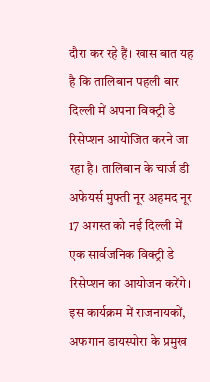दौरा कर रहे हैं। खास बात यह है कि तालिबान पहली बार दिल्ली में अपना विक्ट्री डे रिसेप्शन आयोजित करने जा रहा है। तालिबान के चार्ज डी अफेयर्स मुफ्ती नूर अहमद नूर 17 अगस्त को नई दिल्ली में एक सार्वजनिक विक्ट्री डे रिसेप्शन का आयोजन करेंगे। इस कार्यक्रम में राजनायकों, अफगान डायस्पोरा के प्रमुख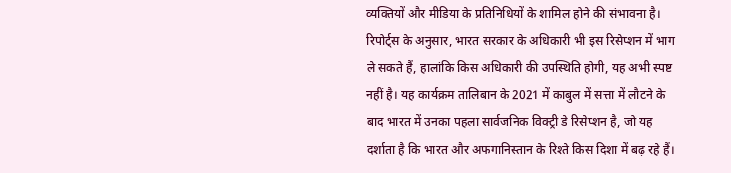व्यक्तियों और मीडिया के प्रतिनिधियों के शामिल होने की संभावना है। रिपोर्ट्स के अनुसार, भारत सरकार के अधिकारी भी इस रिसेप्शन में भाग ले सकते हैं, हालांकि किस अधिकारी की उपस्थिति होगी, यह अभी स्पष्ट नहीं है। यह कार्यक्रम तालिबान के 2021 में काबुल में सत्ता में लौटने के बाद भारत में उनका पहला सार्वजनिक विक्ट्री डे रिसेप्शन है, जो यह दर्शाता है कि भारत और अफगानिस्तान के रिश्ते किस दिशा में बढ़ रहे हैं।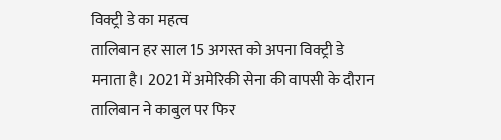विक्ट्री डे का महत्व
तालिबान हर साल 15 अगस्त को अपना विक्ट्री डे मनाता है। 2021 में अमेरिकी सेना की वापसी के दौरान तालिबान ने काबुल पर फिर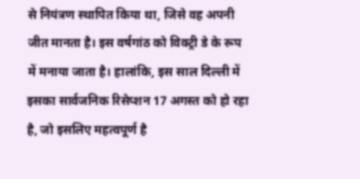से नियंत्रण स्थापित किया था, जिसे वह अपनी जीत मानता है। इस वर्षगांठ को विक्ट्री डे के रूप में मनाया जाता है। हालांकि, इस साल दिल्ली में इसका सार्वजनिक रिसेप्शन 17 अगस्त को हो रहा है, जो इसलिए महत्वपूर्ण है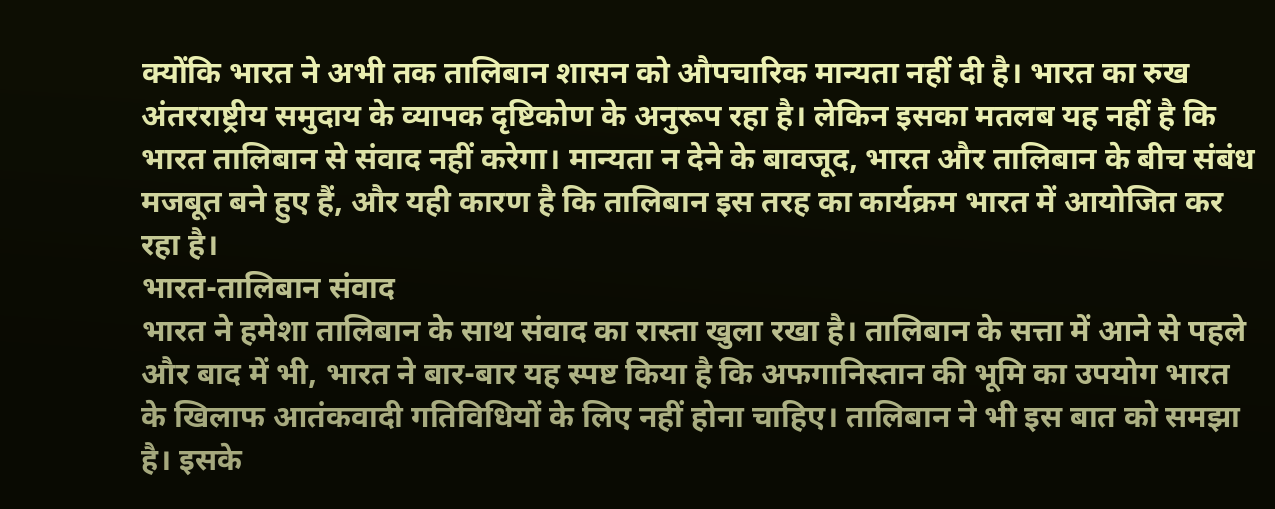क्योंकि भारत ने अभी तक तालिबान शासन को औपचारिक मान्यता नहीं दी है। भारत का रुख अंतरराष्ट्रीय समुदाय के व्यापक दृष्टिकोण के अनुरूप रहा है। लेकिन इसका मतलब यह नहीं है कि भारत तालिबान से संवाद नहीं करेगा। मान्यता न देने के बावजूद, भारत और तालिबान के बीच संबंध मजबूत बने हुए हैं, और यही कारण है कि तालिबान इस तरह का कार्यक्रम भारत में आयोजित कर रहा है।
भारत-तालिबान संवाद
भारत ने हमेशा तालिबान के साथ संवाद का रास्ता खुला रखा है। तालिबान के सत्ता में आने से पहले और बाद में भी, भारत ने बार-बार यह स्पष्ट किया है कि अफगानिस्तान की भूमि का उपयोग भारत के खिलाफ आतंकवादी गतिविधियों के लिए नहीं होना चाहिए। तालिबान ने भी इस बात को समझा है। इसके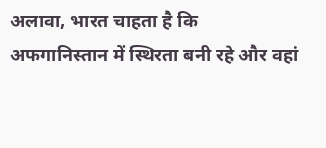अलावा, भारत चाहता है कि अफगानिस्तान में स्थिरता बनी रहे और वहां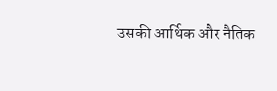उसकी आर्थिक और नैतिक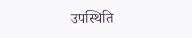उपस्थिति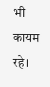भी कायम रहे।